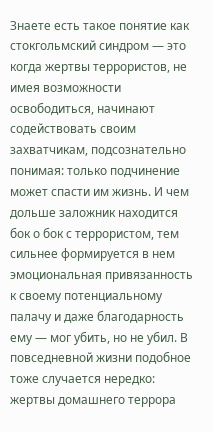Знаете есть такое понятие как стокгольмский синдром — это когда жертвы террористов, не имея возможности освободиться, начинают содействовать своим захватчикам, подсознательно понимая: только подчинение может спасти им жизнь. И чем дольше заложник находится бок о бок с террористом, тем сильнее формируется в нем эмоциональная привязанность к своему потенциальному палачу и даже благодарность ему — мог убить, но не убил. В повседневной жизни подобное тоже случается нередко: жертвы домашнего террора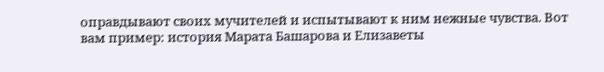оправдывают своих мучителей и испытывают к ним нежные чувства. Вот вам пример: история Марата Башарова и Елизаветы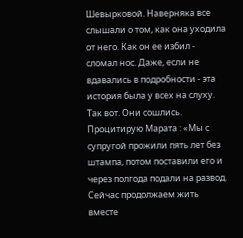Шевырковой. Наверняка все слышали о том, как она уходила от него. Как он ее избил - сломал нос. Даже, если не вдавались в подробности - эта история была у всех на слуху. Так вот. Они сошлись. Процитирую Марата : «Мы с супругой прожили пять лет без штампа, потом поставили его и через полгода подали на развод. Сейчас продолжаем жить вместе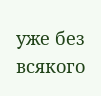уже без всякого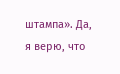штампа». Да, я верю, что